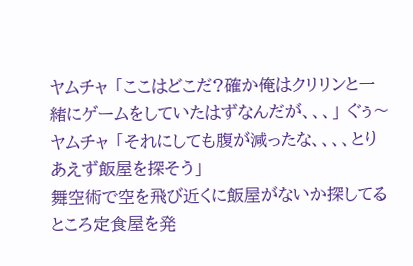ヤムチャ 「ここはどこだ?確か俺はクリリンと一緒にゲームをしていたはずなんだが、、、」 ぐぅ〜
ヤムチャ 「それにしても腹が減ったな、、、、とりあえず飯屋を探そう」
舞空術で空を飛び近くに飯屋がないか探してるところ定食屋を発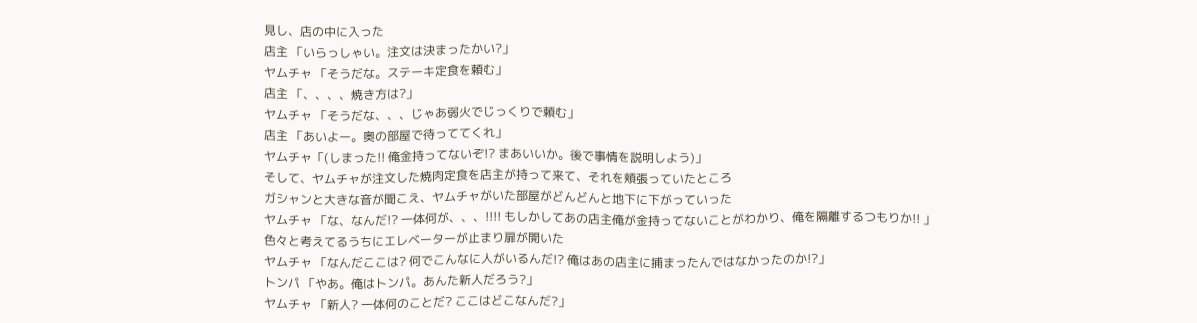見し、店の中に入った
店主 「いらっしゃい。注文は決まったかい?」
ヤムチャ 「そうだな。ステーキ定食を頼む」
店主 「、、、、焼き方は?」
ヤムチャ 「そうだな、、、じゃあ弱火でじっくりで頼む」
店主 「あいよー。奥の部屋で待っててくれ」
ヤムチャ「(しまった!! 俺金持ってないぞ!? まあいいか。後で事情を説明しよう)」
そして、ヤムチャが注文した焼肉定食を店主が持って来て、それを頬張っていたところ
ガシャンと大きな音が聞こえ、ヤムチャがいた部屋がどんどんと地下に下がっていった
ヤムチャ 「な、なんだ!? 一体何が、、、!!!! もしかしてあの店主俺が金持ってないことがわかり、俺を隔離するつもりか!! 」
色々と考えてるうちにエレベーターが止まり扉が開いた
ヤムチャ 「なんだここは? 何でこんなに人がいるんだ!? 俺はあの店主に捕まったんではなかったのか!?」
トンパ 「やあ。俺はトンパ。あんた新人だろう?」
ヤムチャ 「新人? 一体何のことだ? ここはどこなんだ?」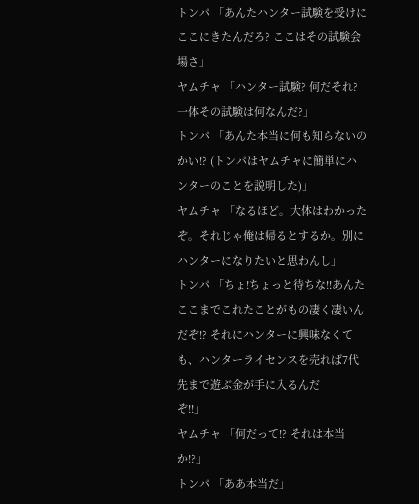トンパ 「あんたハンター試験を受けにここにきたんだろ? ここはその試験会場さ」
ヤムチャ 「ハンター試験? 何だそれ? 一体その試験は何なんだ?」
トンパ 「あんた本当に何も知らないのかい!? (トンパはヤムチャに簡単にハンターのことを説明した)」
ヤムチャ 「なるほど。大体はわかったぞ。それじゃ俺は帰るとするか。別にハンターになりたいと思わんし」
トンパ 「ちょ!ちょっと待ちな!!あんたここまでこれたことがもの凄く凄いんだぞ!? それにハンターに興味なくても、ハンターライセンスを売れば7代先まで遊ぶ金が手に入るんだ
ぞ!!」
ヤムチャ 「何だって!? それは本当か!?」
トンパ 「ああ本当だ」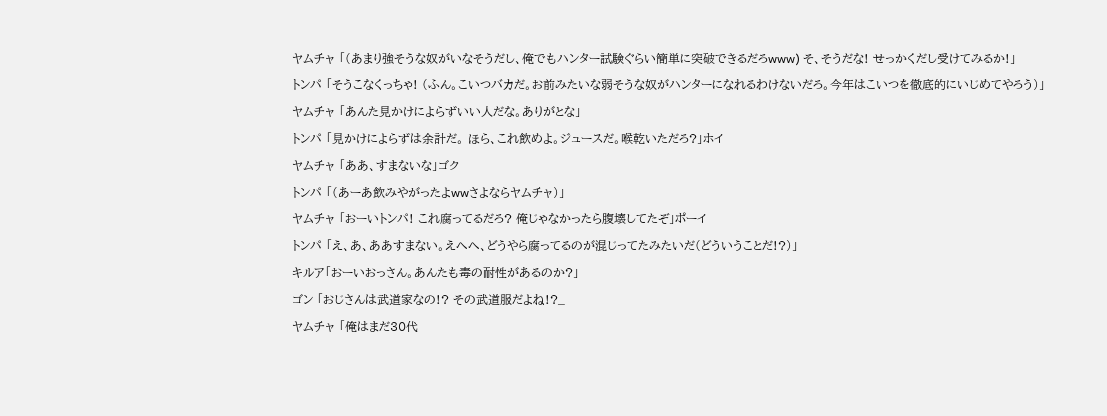ヤムチャ 「(あまり強そうな奴がいなそうだし、俺でもハンター試験ぐらい簡単に突破できるだろwww) そ、そうだな! せっかくだし受けてみるか!」
トンパ 「そうこなくっちゃ! (ふん。こいつバカだ。お前みたいな弱そうな奴がハンターになれるわけないだろ。今年はこいつを徹底的にいじめてやろう)」
ヤムチャ 「あんた見かけによらずいい人だな。ありがとな」
トンパ 「見かけによらずは余計だ。 ほら、これ飲めよ。ジュースだ。喉乾いただろ?」ホイ
ヤムチャ 「ああ、すまないな」ゴク
トンパ 「(あーあ飲みやがったよwwさよならヤムチャ)」
ヤムチャ 「おーいトンパ! これ腐ってるだろ? 俺じゃなかったら腹壊してたぞ」ポーイ
トンパ 「え、あ、ああすまない。えへへ、どうやら腐ってるのが混じってたみたいだ(どういうことだ!?)」
キルア「おーいおっさん。あんたも毒の耐性があるのか?」
ゴン 「おじさんは武道家なの!? その武道服だよね!?_
ヤムチャ 「俺はまだ30代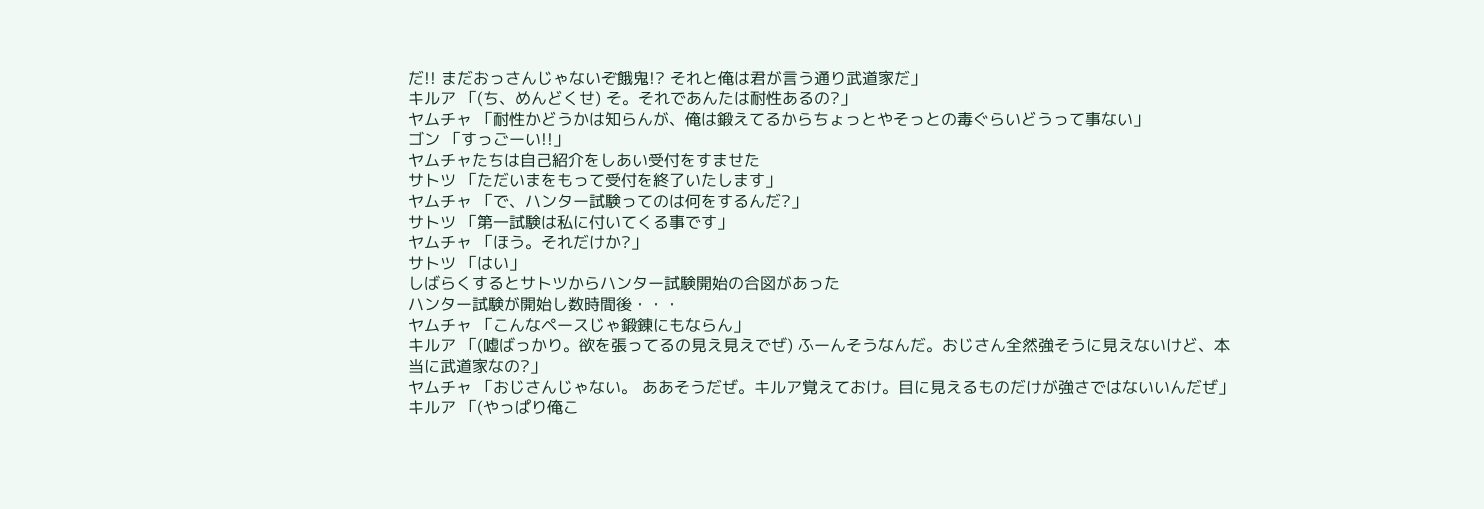だ!! まだおっさんじゃないぞ餓鬼!? それと俺は君が言う通り武道家だ」
キルア 「(ち、めんどくせ) そ。それであんたは耐性あるの?」
ヤムチャ 「耐性かどうかは知らんが、俺は鍛えてるからちょっとやそっとの毒ぐらいどうって事ない」
ゴン 「すっごーい!!」
ヤムチャたちは自己紹介をしあい受付をすませた
サトツ 「ただいまをもって受付を終了いたします」
ヤムチャ 「で、ハンター試験ってのは何をするんだ?」
サトツ 「第一試験は私に付いてくる事です」
ヤムチャ 「ほう。それだけか?」
サトツ 「はい」
しばらくするとサトツからハンター試験開始の合図があった
ハンター試験が開始し数時間後・・・
ヤムチャ 「こんなペースじゃ鍛錬にもならん」
キルア 「(嘘ばっかり。欲を張ってるの見え見えでぜ) ふーんそうなんだ。おじさん全然強そうに見えないけど、本当に武道家なの?」
ヤムチャ 「おじさんじゃない。 ああそうだぜ。キルア覚えておけ。目に見えるものだけが強さではないいんだぜ」
キルア 「(やっぱり俺こ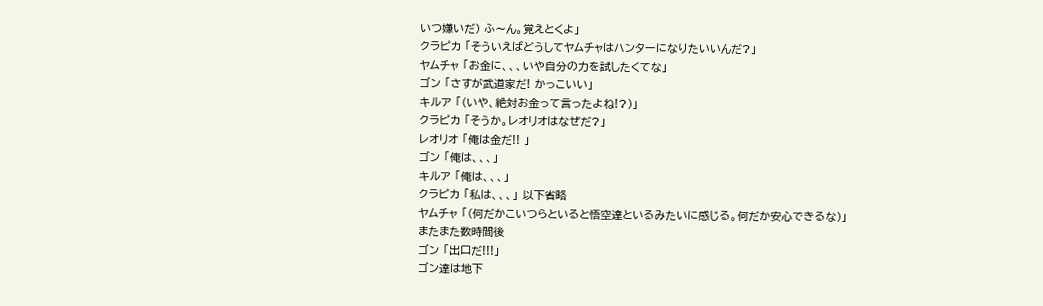いつ嫌いだ) ふ〜ん。覚えとくよ」
クラピカ 「そういえばどうしてヤムチャはハンターになりたいいんだ?」
ヤムチャ 「お金に、、、いや自分の力を試したくてな」
ゴン 「さすが武道家だ! かっこいい」
キルア 「(いや、絶対お金って言ったよね!?)」
クラピカ 「そうか。レオリオはなぜだ?」
レオリオ 「俺は金だ!! 」
ゴン 「俺は、、、」
キルア 「俺は、、、」
クラピカ 「私は、、、」 以下省略
ヤムチャ 「(何だかこいつらといると悟空達といるみたいに感じる。何だか安心できるな)」
またまた数時間後
ゴン 「出口だ!!!」
ゴン達は地下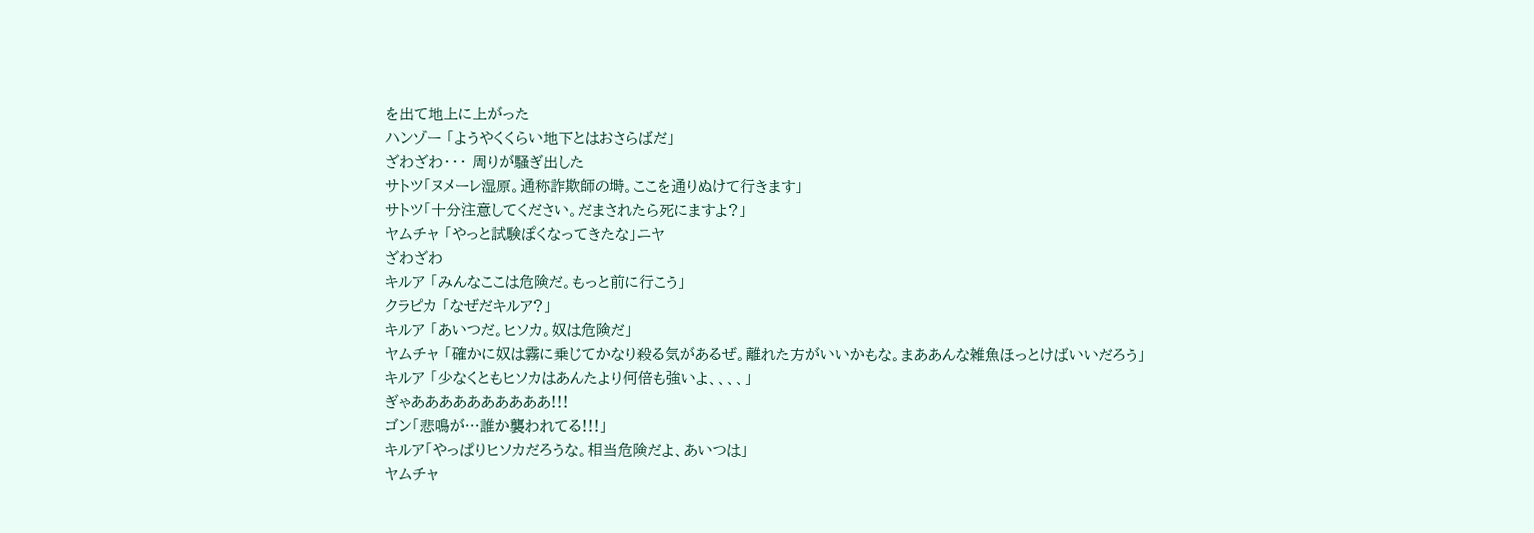を出て地上に上がった
ハンゾー 「ようやくくらい地下とはおさらばだ」
ざわざわ・・・ 周りが騒ぎ出した
サトツ「ヌメーレ湿原。通称詐欺師の塒。ここを通りぬけて行きます」
サトツ「十分注意してください。だまされたら死にますよ?」
ヤムチャ 「やっと試験ぽくなってきたな」ニヤ
ざわざわ
キルア 「みんなここは危険だ。もっと前に行こう」
クラピカ 「なぜだキルア?」
キルア 「あいつだ。ヒソカ。奴は危険だ」
ヤムチャ 「確かに奴は霧に乗じてかなり殺る気があるぜ。離れた方がいいかもな。まああんな雑魚ほっとけばいいだろう」
キルア 「少なくともヒソカはあんたより何倍も強いよ、、、、」
ぎゃああああああああああ!!!
ゴン「悲鳴が…誰か襲われてる!!!」
キルア「やっぱりヒソカだろうな。相当危険だよ、あいつは」
ヤムチャ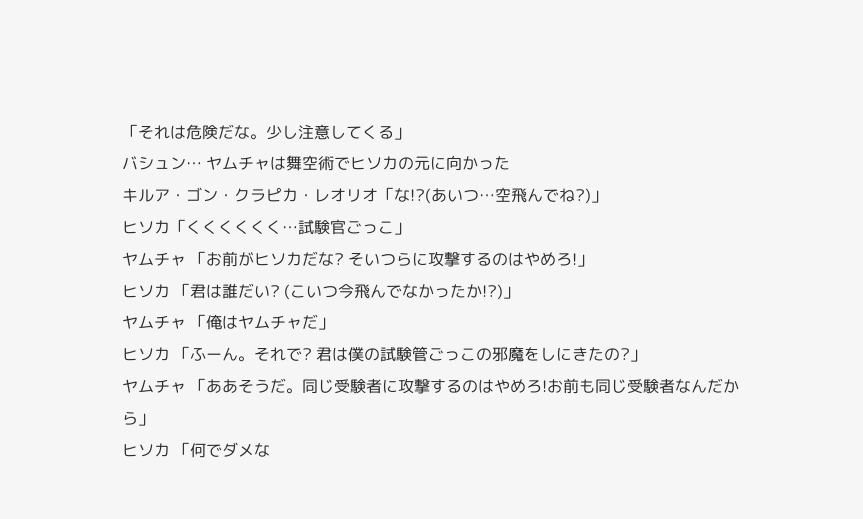「それは危険だな。少し注意してくる」
バシュン… ヤムチャは舞空術でヒソカの元に向かった
キルア・ゴン・クラピカ・レオリオ「な!?(あいつ…空飛んでね?)」
ヒソカ「くくくくくく…試験官ごっこ」
ヤムチャ 「お前がヒソカだな? そいつらに攻撃するのはやめろ!」
ヒソカ 「君は誰だい? (こいつ今飛んでなかったか!?)」
ヤムチャ 「俺はヤムチャだ」
ヒソカ 「ふーん。それで? 君は僕の試験管ごっこの邪魔をしにきたの?」
ヤムチャ 「ああそうだ。同じ受験者に攻撃するのはやめろ!お前も同じ受験者なんだから」
ヒソカ 「何でダメな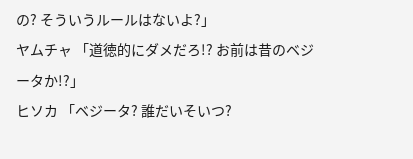の? そういうルールはないよ?」
ヤムチャ 「道徳的にダメだろ!? お前は昔のベジータか!?」
ヒソカ 「ベジータ? 誰だいそいつ?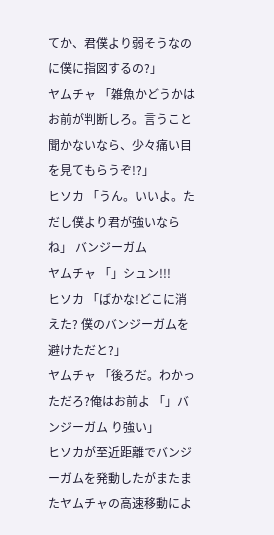てか、君僕より弱そうなのに僕に指図するの?」
ヤムチャ 「雑魚かどうかはお前が判断しろ。言うこと聞かないなら、少々痛い目を見てもらうぞ!?」
ヒソカ 「うん。いいよ。ただし僕より君が強いならね」 バンジーガム
ヤムチャ 「」シュン!!!
ヒソカ 「ばかな!どこに消えた? 僕のバンジーガムを避けただと?」
ヤムチャ 「後ろだ。わかっただろ?俺はお前よ 「」バンジーガム り強い」
ヒソカが至近距離でバンジーガムを発動したがまたまたヤムチャの高速移動によ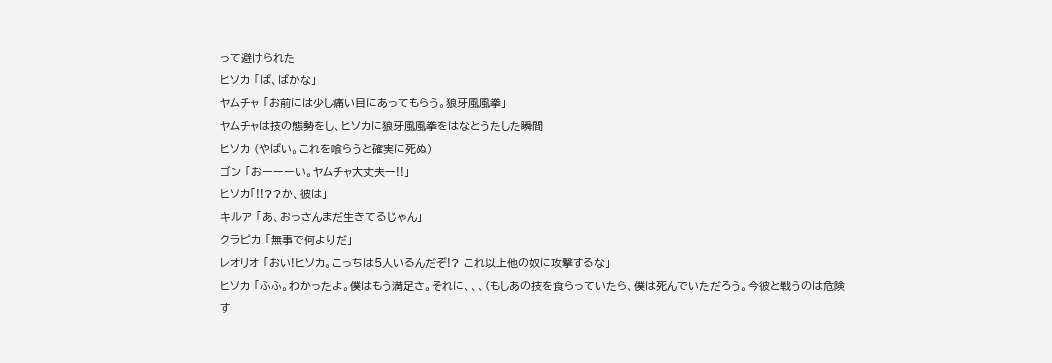って避けられた
ヒソカ 「ば、ばかな」
ヤムチャ 「お前には少し痛い目にあってもらう。狼牙風風拳」
ヤムチャは技の態勢をし、ヒソカに狼牙風風拳をはなとうたした瞬間
ヒソカ (やばい。これを喰らうと確実に死ぬ)
ゴン 「おーーーい。ヤムチャ大丈夫ー!!」
ヒソカ「!!??か、彼は」
キルア 「あ、おっさんまだ生きてるじゃん」
クラピカ 「無事で何よりだ」
レオリオ 「おい!ヒソカ。こっちは5人いるんだぞ!? これ以上他の奴に攻撃するな」
ヒソカ 「ふふ。わかったよ。僕はもう満足さ。それに、、、(もしあの技を食らっていたら、僕は死んでいただろう。今彼と戦うのは危険す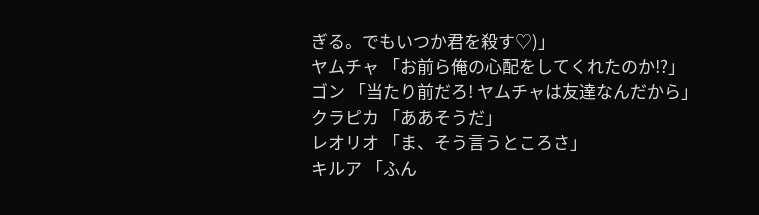ぎる。でもいつか君を殺す♡)」
ヤムチャ 「お前ら俺の心配をしてくれたのか!?」
ゴン 「当たり前だろ! ヤムチャは友達なんだから」
クラピカ 「ああそうだ」
レオリオ 「ま、そう言うところさ」
キルア 「ふん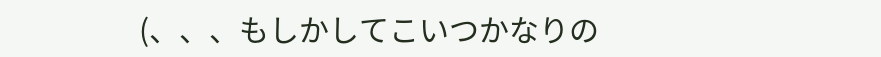(、、、もしかしてこいつかなりの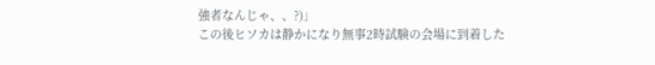強者なんじゃ、、?)」
この後ヒソカは静かになり無事2時試験の会場に到着した